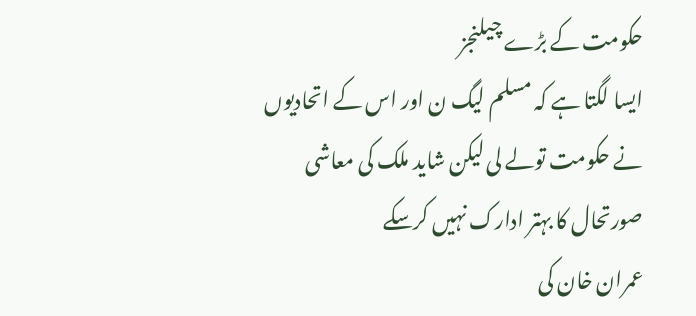حکومت کے بڑے چیلنجز
ایسا لگتا ہے کہ مسلم لیگ ن اور اس کے اتحادیوں نے حکومت تولے لی لیکن شاید ملک کی معاشی صورتحال کا بہتر ادارک نہیں کرسکے
عمران خان کی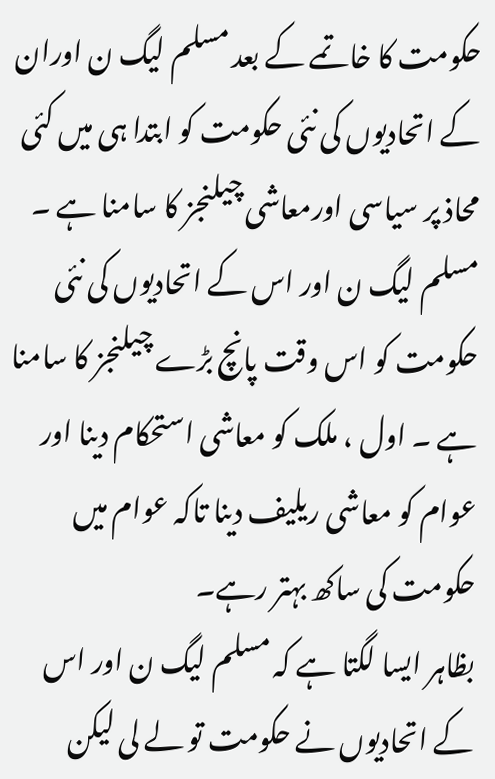حکومت کا خاتمے کے بعد مسلم لیگ ن اوران کے اتحادیوں کی نئی حکومت کو ابتدا ہی میں کئی محاذ پر سیاسی اورمعاشی چیلنجز کا سامنا ہے ۔
مسلم لیگ ن اور اس کے اتحادیوں کی نئی حکومت کو اس وقت پانچ بڑے چیلنجز کا سامنا ہے ۔ اول ، ملک کو معاشی استحکام دینا اور عوام کو معاشی ریلیف دینا تاکہ عوام میں حکومت کی ساکھ بہتر رہے۔
بظاہر ایسا لگتا ہے کہ مسلم لیگ ن اور اس کے اتحادیوں نے حکومت تو لے لی لیکن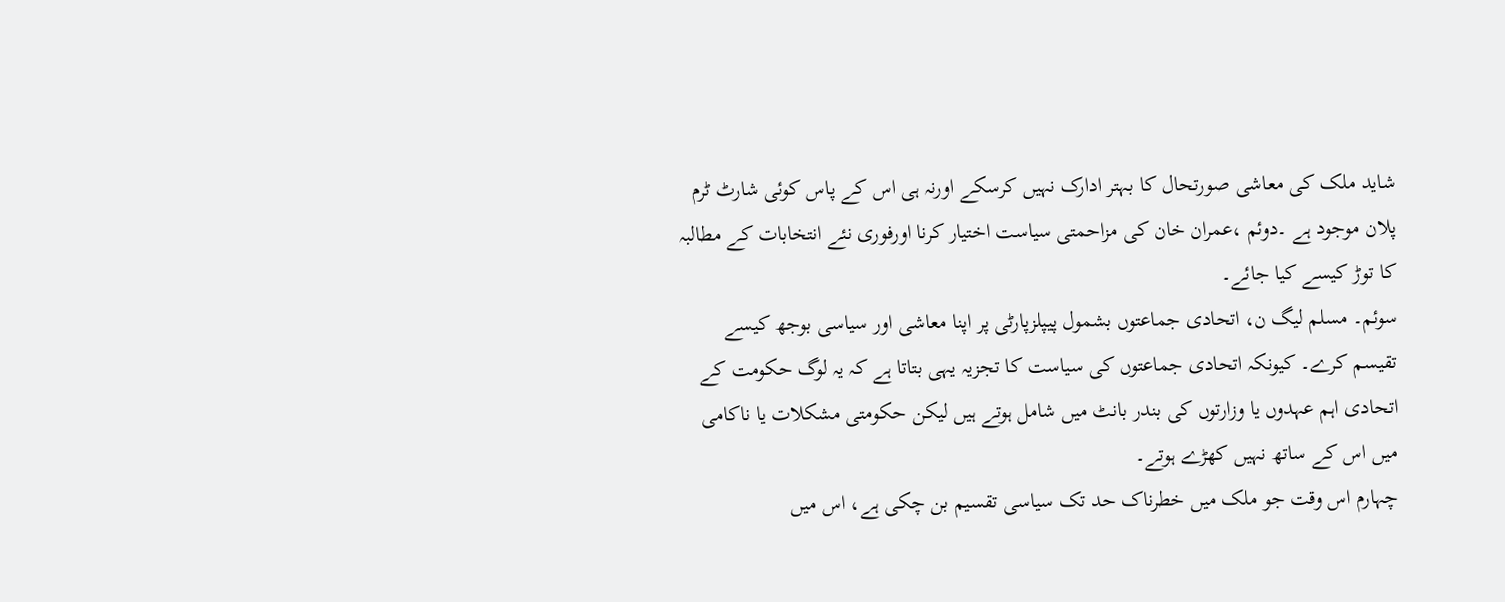شاید ملک کی معاشی صورتحال کا بہتر ادارک نہیں کرسکے اورنہ ہی اس کے پاس کوئی شارٹ ٹرم پلان موجود ہے ۔دوئم ،عمران خان کی مزاحمتی سیاست اختیار کرنا اورفوری نئے انتخابات کے مطالبہ کا توڑ کیسے کیا جائے۔
سوئم۔ مسلم لیگ ن، اتحادی جماعتوں بشمول پیپلزپارٹی پر اپنا معاشی اور سیاسی بوجھ کیسے تقیسم کرے۔ کیونکہ اتحادی جماعتوں کی سیاست کا تجزیہ یہی بتاتا ہے کہ یہ لوگ حکومت کے اتحادی اہم عہدوں یا وزارتوں کی بندر بانٹ میں شامل ہوتے ہیں لیکن حکومتی مشکلات یا ناکامی میں اس کے ساتھ نہیں کھڑے ہوتے۔
چہارم اس وقت جو ملک میں خطرناک حد تک سیاسی تقسیم بن چکی ہے، اس میں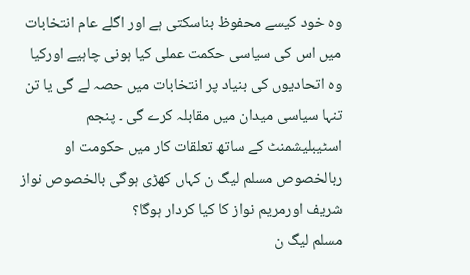وہ خود کیسے محفوظ بناسکتی ہے اور اگلے عام انتخابات میں اس کی سیاسی حکمت عملی کیا ہونی چاہیے اورکیا وہ اتحادیوں کی بنیاد پر انتخابات میں حصہ لے گی یا تن تنہا سیاسی میدان میں مقابلہ کرے گی ۔ پنجم اسٹیبلیشمنٹ کے ساتھ تعلقات کار میں حکومت او ربالخصوص مسلم لیگ ن کہاں کھڑی ہوگی بالخصوص نواز شریف اورمریم نواز کا کیا کردار ہوگا؟
مسلم لیگ ن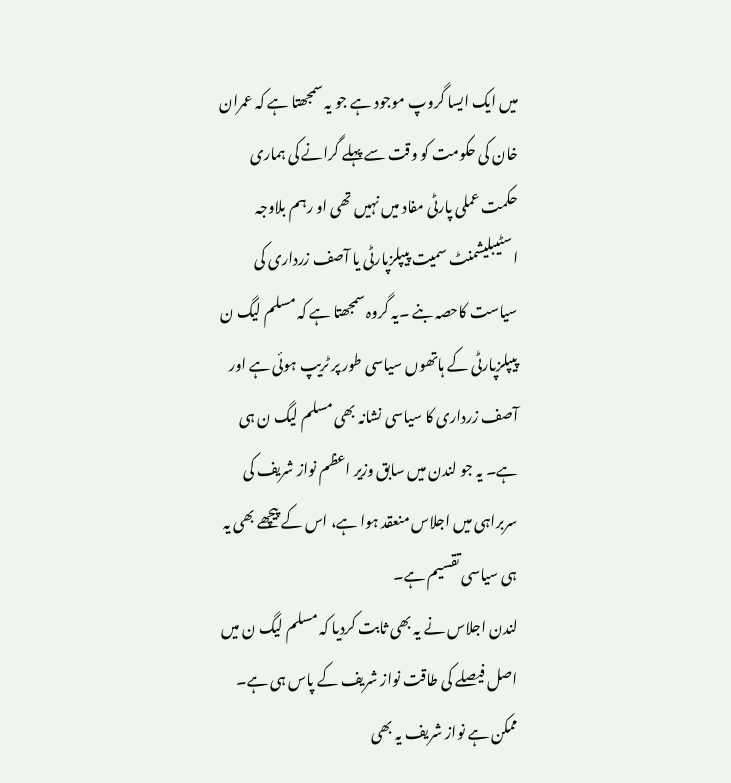میں ایک ایسا گروپ موجود ہے جو یہ سمجھتا ہے کہ عمران خان کی حکومت کو وقت سے پہلے گرانے کی ہماری حکمت عملی پارٹی مفاد میں نہیں تھی او رہم بلاوجہ اسٹیبلیشمنٹ سمیت پیپلزپارٹی یا آصف زرداری کی سیاست کاحصہ بنے ۔یہ گروہ سمجھتا ہے کہ مسلم لیگ ن پیپلزپارٹی کے ہاتھوں سیاسی طور پر ٹریپ ہوئی ہے اور آصف زرداری کا سیاسی نشانہ بھی مسلم لیگ ن ہی ہے۔ یہ جو لندن میں سابق وزیر اعظم نواز شریف کی سربراہی میں اجلاس منعقد ہوا ہے، اس کے پیچھے بھی یہ ہی سیاسی تقسیم ہے۔
لندن اجلاس نے یہ بھی ثابت کردیا کہ مسلم لیگ ن میں اصل فیصلے کی طاقت نواز شریف کے پاس ہی ہے۔ ممکن ہے نواز شریف یہ بھی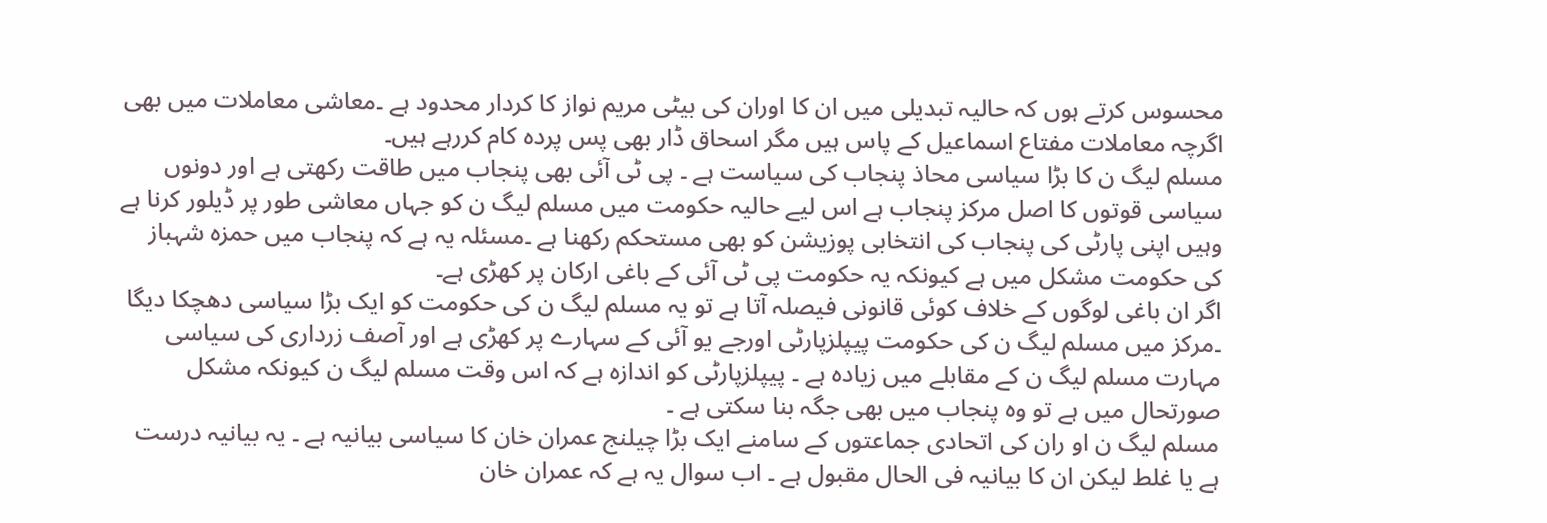محسوس کرتے ہوں کہ حالیہ تبدیلی میں ان کا اوران کی بیٹی مریم نواز کا کردار محدود ہے ۔معاشی معاملات میں بھی اگرچہ معاملات مفتاع اسماعیل کے پاس ہیں مگر اسحاق ڈار بھی پس پردہ کام کررہے ہیں۔
مسلم لیگ ن کا بڑا سیاسی محاذ پنجاب کی سیاست ہے ۔ پی ٹی آئی بھی پنجاب میں طاقت رکھتی ہے اور دونوں سیاسی قوتوں کا اصل مرکز پنجاب ہے اس لیے حالیہ حکومت میں مسلم لیگ ن کو جہاں معاشی طور پر ڈیلور کرنا ہے وہیں اپنی پارٹی کی پنجاب کی انتخابی پوزیشن کو بھی مستحکم رکھنا ہے ۔مسئلہ یہ ہے کہ پنجاب میں حمزہ شہباز کی حکومت مشکل میں ہے کیونکہ یہ حکومت پی ٹی آئی کے باغی ارکان پر کھڑی ہے۔
اگر ان باغی لوگوں کے خلاف کوئی قانونی فیصلہ آتا ہے تو یہ مسلم لیگ ن کی حکومت کو ایک بڑا سیاسی دھچکا دیگا ۔مرکز میں مسلم لیگ ن کی حکومت پیپلزپارٹی اورجے یو آئی کے سہارے پر کھڑی ہے اور آصف زرداری کی سیاسی مہارت مسلم لیگ ن کے مقابلے میں زیادہ ہے ۔ پیپلزپارٹی کو اندازہ ہے کہ اس وقت مسلم لیگ ن کیونکہ مشکل صورتحال میں ہے تو وہ پنجاب میں بھی جگہ بنا سکتی ہے ۔
مسلم لیگ ن او ران کی اتحادی جماعتوں کے سامنے ایک بڑا چیلنج عمران خان کا سیاسی بیانیہ ہے ۔ یہ بیانیہ درست ہے یا غلط لیکن ان کا بیانیہ فی الحال مقبول ہے ۔ اب سوال یہ ہے کہ عمران خان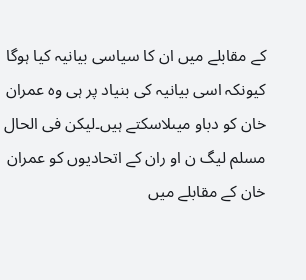کے مقابلے میں ان کا سیاسی بیانیہ کیا ہوگا کیونکہ اسی بیانیہ کی بنیاد پر ہی وہ عمران خان کو دباو میںلاسکتے ہیں۔لیکن فی الحال مسلم لیگ ن او ران کے اتحادیوں کو عمران خان کے مقابلے میں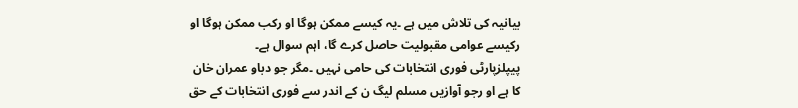بیانیہ کی تلاش میں ہے ۔یہ کیسے ممکن ہوگا او رکب ممکن ہوگا او رکیسے عوامی مقبولیت حاصل کرے گا، اہم سوال ہے۔
پیپلزپارٹی فوری انتخابات کی حامی نہیں ۔مگر جو دباو عمران خان کا ہے او رجو آوازیں مسلم لیگ ن کے اندر سے فوری انتخابات کے حق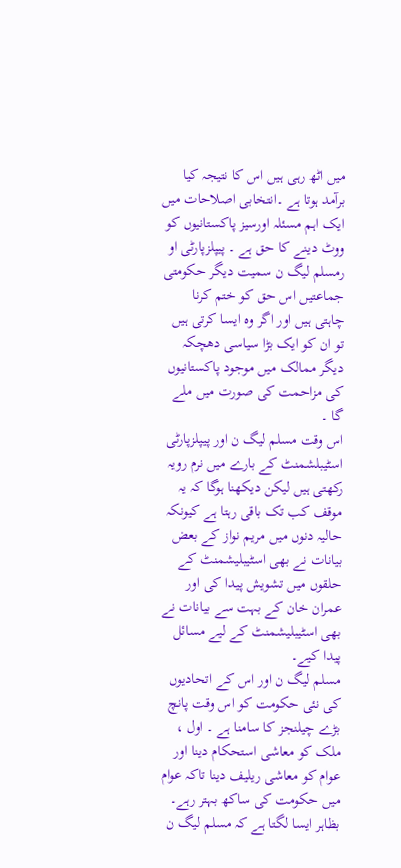میں اٹھ رہی ہیں اس کا نتیجہ کیا برآمد ہوتا ہے ۔انتخابی اصلاحات میں ایک اہم مسئلہ اورسیز پاکستانیوں کو ووٹ دینے کا حق ہے ۔ پیپلزپارٹی او رمسلم لیگ ن سمیت دیگر حکومتی جماعتیں اس حق کو ختم کرنا چاہتی ہیں اور اگر وہ ایسا کرتی ہیں تو ان کو ایک بڑا سیاسی دھچکہ دیگر ممالک میں موجود پاکستانیوں کی مزاحمت کی صورت میں ملے گا ۔
اس وقت مسلم لیگ ن اور پیپلزپارٹی اسٹیبلشمنٹ کے بارے میں نرم رویہ رکھتی ہیں لیکن دیکھنا ہوگا کہ یہ موقف کب تک باقی رہتا ہے کیونکہ حالیہ دنوں میں مریم نواز کے بعض بیانات نے بھی اسٹیبلیشمنٹ کے حلقوں میں تشویش پیدا کی اور عمران خان کے بہت سے بیانات نے بھی اسٹیبلیشمنٹ کے لیے مسائل پیدا کیے۔
مسلم لیگ ن اور اس کے اتحادیوں کی نئی حکومت کو اس وقت پانچ بڑے چیلنجز کا سامنا ہے ۔ اول ، ملک کو معاشی استحکام دینا اور عوام کو معاشی ریلیف دینا تاکہ عوام میں حکومت کی ساکھ بہتر رہے۔
بظاہر ایسا لگتا ہے کہ مسلم لیگ ن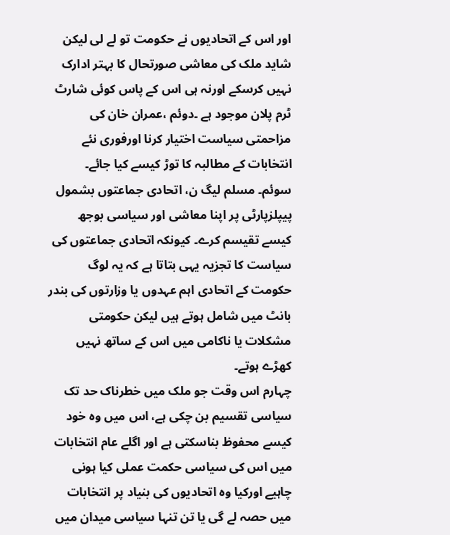اور اس کے اتحادیوں نے حکومت تو لے لی لیکن شاید ملک کی معاشی صورتحال کا بہتر ادارک نہیں کرسکے اورنہ ہی اس کے پاس کوئی شارٹ ٹرم پلان موجود ہے ۔دوئم ،عمران خان کی مزاحمتی سیاست اختیار کرنا اورفوری نئے انتخابات کے مطالبہ کا توڑ کیسے کیا جائے۔
سوئم۔ مسلم لیگ ن، اتحادی جماعتوں بشمول پیپلزپارٹی پر اپنا معاشی اور سیاسی بوجھ کیسے تقیسم کرے۔ کیونکہ اتحادی جماعتوں کی سیاست کا تجزیہ یہی بتاتا ہے کہ یہ لوگ حکومت کے اتحادی اہم عہدوں یا وزارتوں کی بندر بانٹ میں شامل ہوتے ہیں لیکن حکومتی مشکلات یا ناکامی میں اس کے ساتھ نہیں کھڑے ہوتے۔
چہارم اس وقت جو ملک میں خطرناک حد تک سیاسی تقسیم بن چکی ہے، اس میں وہ خود کیسے محفوظ بناسکتی ہے اور اگلے عام انتخابات میں اس کی سیاسی حکمت عملی کیا ہونی چاہیے اورکیا وہ اتحادیوں کی بنیاد پر انتخابات میں حصہ لے گی یا تن تنہا سیاسی میدان میں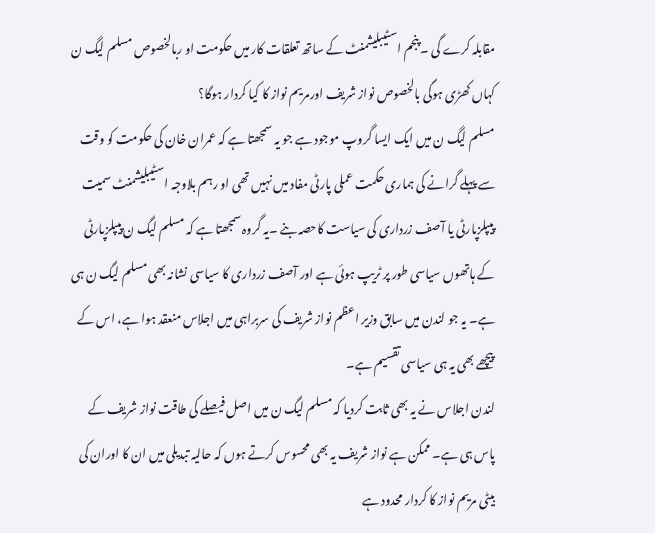مقابلہ کرے گی ۔ پنجم اسٹیبلیشمنٹ کے ساتھ تعلقات کار میں حکومت او ربالخصوص مسلم لیگ ن کہاں کھڑی ہوگی بالخصوص نواز شریف اورمریم نواز کا کیا کردار ہوگا؟
مسلم لیگ ن میں ایک ایسا گروپ موجود ہے جو یہ سمجھتا ہے کہ عمران خان کی حکومت کو وقت سے پہلے گرانے کی ہماری حکمت عملی پارٹی مفاد میں نہیں تھی او رہم بلاوجہ اسٹیبلیشمنٹ سمیت پیپلزپارٹی یا آصف زرداری کی سیاست کاحصہ بنے ۔یہ گروہ سمجھتا ہے کہ مسلم لیگ ن پیپلزپارٹی کے ہاتھوں سیاسی طور پر ٹریپ ہوئی ہے اور آصف زرداری کا سیاسی نشانہ بھی مسلم لیگ ن ہی ہے۔ یہ جو لندن میں سابق وزیر اعظم نواز شریف کی سربراہی میں اجلاس منعقد ہوا ہے، اس کے پیچھے بھی یہ ہی سیاسی تقسیم ہے۔
لندن اجلاس نے یہ بھی ثابت کردیا کہ مسلم لیگ ن میں اصل فیصلے کی طاقت نواز شریف کے پاس ہی ہے۔ ممکن ہے نواز شریف یہ بھی محسوس کرتے ہوں کہ حالیہ تبدیلی میں ان کا اوران کی بیٹی مریم نواز کا کردار محدود ہے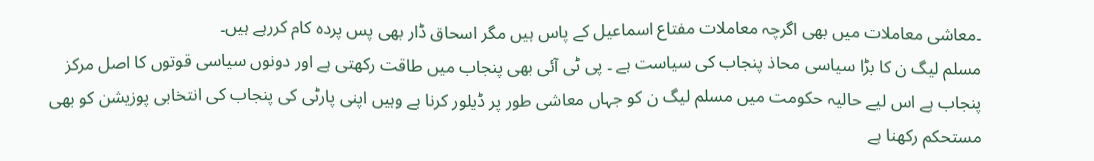۔معاشی معاملات میں بھی اگرچہ معاملات مفتاع اسماعیل کے پاس ہیں مگر اسحاق ڈار بھی پس پردہ کام کررہے ہیں۔
مسلم لیگ ن کا بڑا سیاسی محاذ پنجاب کی سیاست ہے ۔ پی ٹی آئی بھی پنجاب میں طاقت رکھتی ہے اور دونوں سیاسی قوتوں کا اصل مرکز پنجاب ہے اس لیے حالیہ حکومت میں مسلم لیگ ن کو جہاں معاشی طور پر ڈیلور کرنا ہے وہیں اپنی پارٹی کی پنجاب کی انتخابی پوزیشن کو بھی مستحکم رکھنا ہے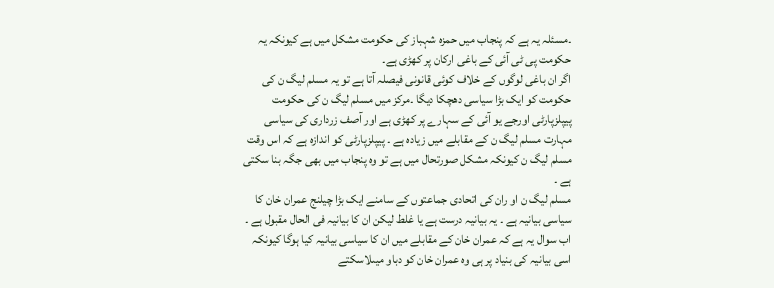۔مسئلہ یہ ہے کہ پنجاب میں حمزہ شہباز کی حکومت مشکل میں ہے کیونکہ یہ حکومت پی ٹی آئی کے باغی ارکان پر کھڑی ہے۔
اگر ان باغی لوگوں کے خلاف کوئی قانونی فیصلہ آتا ہے تو یہ مسلم لیگ ن کی حکومت کو ایک بڑا سیاسی دھچکا دیگا ۔مرکز میں مسلم لیگ ن کی حکومت پیپلزپارٹی اورجے یو آئی کے سہارے پر کھڑی ہے اور آصف زرداری کی سیاسی مہارت مسلم لیگ ن کے مقابلے میں زیادہ ہے ۔ پیپلزپارٹی کو اندازہ ہے کہ اس وقت مسلم لیگ ن کیونکہ مشکل صورتحال میں ہے تو وہ پنجاب میں بھی جگہ بنا سکتی ہے ۔
مسلم لیگ ن او ران کی اتحادی جماعتوں کے سامنے ایک بڑا چیلنج عمران خان کا سیاسی بیانیہ ہے ۔ یہ بیانیہ درست ہے یا غلط لیکن ان کا بیانیہ فی الحال مقبول ہے ۔ اب سوال یہ ہے کہ عمران خان کے مقابلے میں ان کا سیاسی بیانیہ کیا ہوگا کیونکہ اسی بیانیہ کی بنیاد پر ہی وہ عمران خان کو دباو میںلاسکتے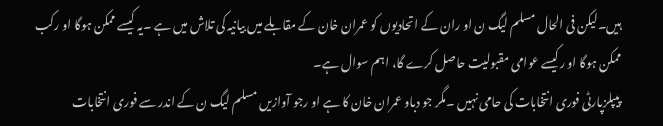ہیں۔لیکن فی الحال مسلم لیگ ن او ران کے اتحادیوں کو عمران خان کے مقابلے میں بیانیہ کی تلاش میں ہے ۔یہ کیسے ممکن ہوگا او رکب ممکن ہوگا او رکیسے عوامی مقبولیت حاصل کرے گا، اہم سوال ہے۔
پیپلزپارٹی فوری انتخابات کی حامی نہیں ۔مگر جو دباو عمران خان کا ہے او رجو آوازیں مسلم لیگ ن کے اندر سے فوری انتخابات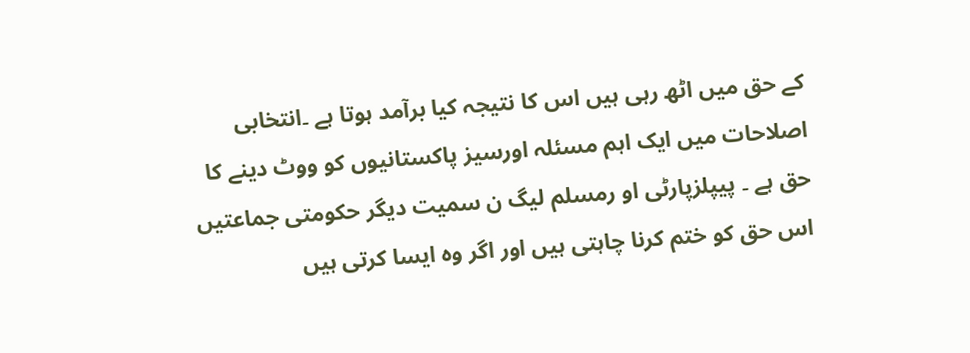کے حق میں اٹھ رہی ہیں اس کا نتیجہ کیا برآمد ہوتا ہے ۔انتخابی اصلاحات میں ایک اہم مسئلہ اورسیز پاکستانیوں کو ووٹ دینے کا حق ہے ۔ پیپلزپارٹی او رمسلم لیگ ن سمیت دیگر حکومتی جماعتیں اس حق کو ختم کرنا چاہتی ہیں اور اگر وہ ایسا کرتی ہیں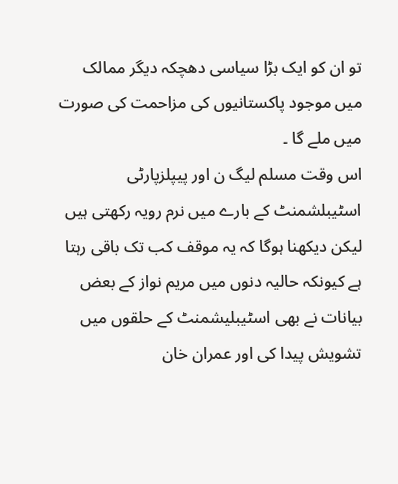تو ان کو ایک بڑا سیاسی دھچکہ دیگر ممالک میں موجود پاکستانیوں کی مزاحمت کی صورت میں ملے گا ۔
اس وقت مسلم لیگ ن اور پیپلزپارٹی اسٹیبلشمنٹ کے بارے میں نرم رویہ رکھتی ہیں لیکن دیکھنا ہوگا کہ یہ موقف کب تک باقی رہتا ہے کیونکہ حالیہ دنوں میں مریم نواز کے بعض بیانات نے بھی اسٹیبلیشمنٹ کے حلقوں میں تشویش پیدا کی اور عمران خان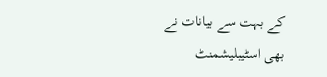کے بہت سے بیانات نے بھی اسٹیبلیشمنٹ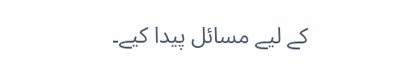کے لیے مسائل پیدا کیے۔